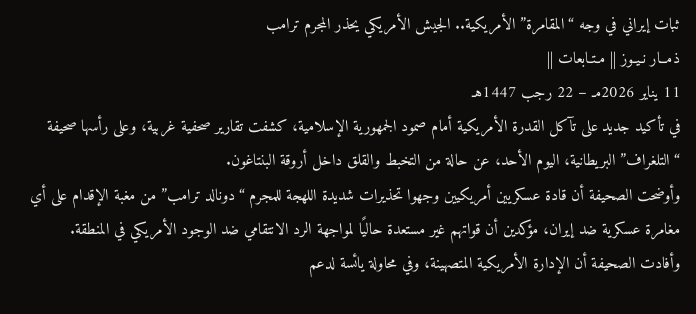ثبات إيراني في وجه “المقامرة” الأمريكية.. الجيش الأمريكي يحذر المجرم ترامب
ذمــار نـيـوز || مـتـابعات ||
11 يناير 2026مـ – 22 رجب 1447هـ
في تأكيد جديد على تآكل القدرة الأمريكية أمام صمود الجمهورية الإسلامية، كشفت تقارير صحفية غربية، وعلى رأسها صحيفة “التلغراف” البريطانية، اليوم الأحد، عن حالة من التخبط والقلق داخل أروقة البنتاغون.
وأوضحت الصحيفة أن قادة عسكريين أمريكيين وجهوا تحذيرات شديدة اللهجة للمجرم “دونالد ترامب” من مغبة الإقدام على أي مغامرة عسكرية ضد إيران، مؤكدين أن قواتهم غير مستعدة حاليًا لمواجهة الرد الانتقامي ضد الوجود الأمريكي في المنطقة.
وأفادت الصحيفة أن الإدارة الأمريكية المتصهينة، وفي محاولة يائسة لدعم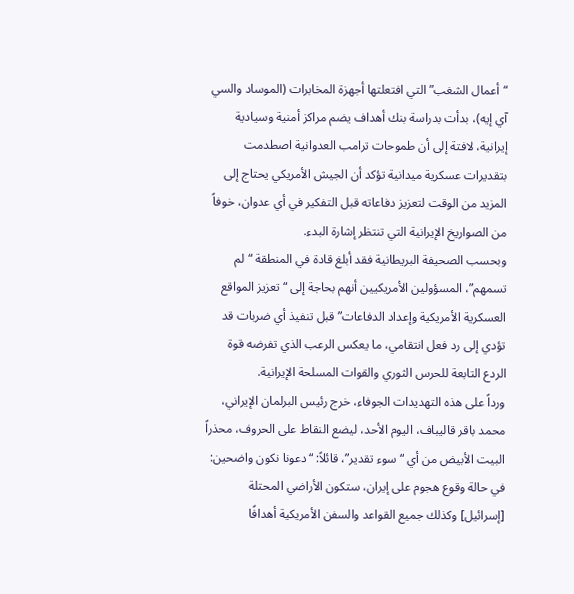“أعمال الشغب” التي افتعلتها أجهزة المخابرات (الموساد والسي آي إيه)، بدأت بدراسة بنك أهداف يضم مراكز أمنية وسيادية إيرانية، لافتة إلى أن طموحات ترامب العدوانية اصطدمت بتقديرات عسكرية ميدانية تؤكد أن الجيش الأمريكي يحتاج إلى المزيد من الوقت لتعزيز دفاعاته قبل التفكير في أي عدوان، خوفاً من الصواريخ الإيرانية التي تنتظر إشارة البدء.
وبحسب الصحيفة البريطانية فقد أبلغ قادة في المنطقة “لم تسمهم”، المسؤولين الأمريكيين أنهم بحاجة إلى “تعزيز المواقع العسكرية الأمريكية وإعداد الدفاعات” قبل تنفيذ أي ضربات قد تؤدي إلى رد فعل انتقامي، ما يعكس الرعب الذي تفرضه قوة الردع التابعة للحرس الثوري والقوات المسلحة الإيرانية.
ورداً على هذه التهديدات الجوفاء، خرج رئيس البرلمان الإيراني، محمد باقر قاليباف، اليوم الأحد، ليضع النقاط على الحروف، محذراً البيت الأبيض من أي “سوء تقدير”، قائلاً: “دعونا نكون واضحين: في حالة وقوع هجوم على إيران، ستكون الأراضي المحتلة [إسرائيل] وكذلك جميع القواعد والسفن الأمريكية أهدافًا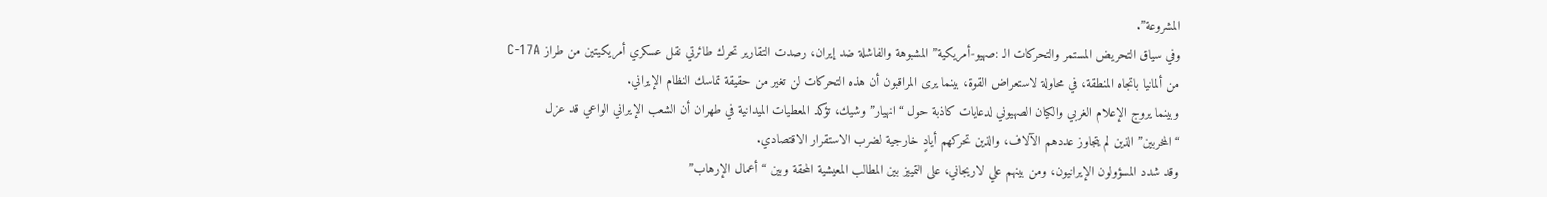المشروعة”.
وفي سياق التحريض المستمر والتحركات الـ :صهيو-أمريكية” المشبوهة والفاشلة ضد إيران، رصدت التقارير تحرك طائرتي نقل عسكري أمريكيتين من طراز C-17A من ألمانيا باتجاه المنطقة، في محاولة لاستعراض القوة، بينما يرى المراقبون أن هذه التحركات لن تغير من حقيقة تماسك النظام الإيراني.
وبينما يروج الإعلام الغربي والكيان الصهيوني لدعايات كاذبة حول “انهيار” وشيك، تؤكد المعطيات الميدانية في طهران أن الشعب الإيراني الواعي قد عزل “المخربين” الذين لم يتجاوز عددهم الآلاف، والذين تحركهم أيادٍ خارجية لضرب الاستقرار الاقتصادي.
وقد شدد المسؤولون الإيرانيون، ومن بينهم علي لاريجاني، على التمييز بين المطالب المعيشية المحقة وبين “أعمال الإرهاب”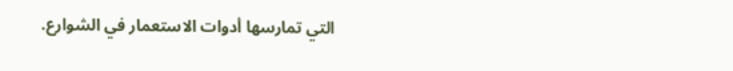التي تمارسها أدوات الاستعمار في الشوارع.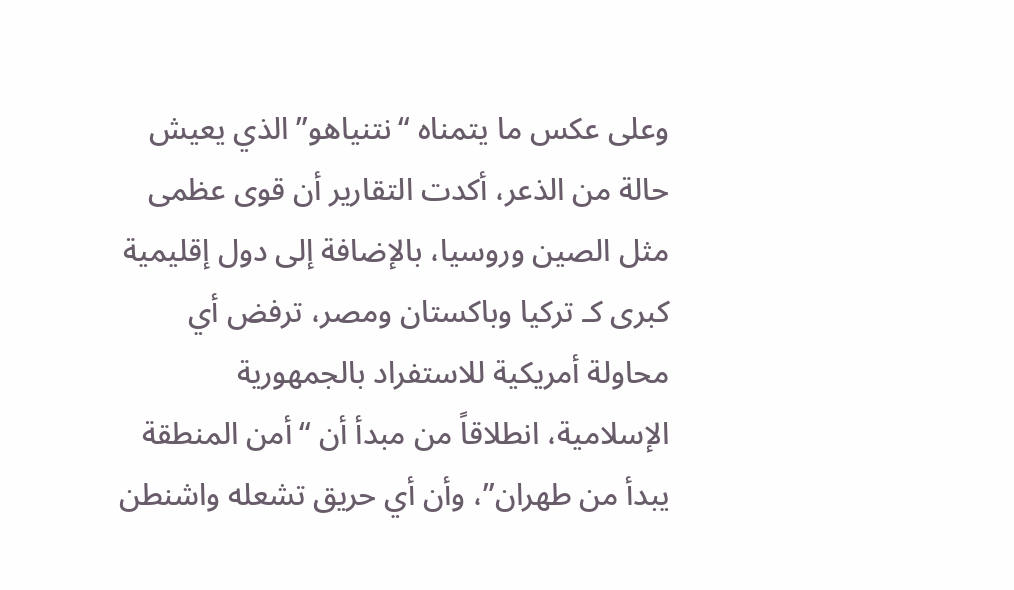وعلى عكس ما يتمناه “نتنياهو” الذي يعيش حالة من الذعر، أكدت التقارير أن قوى عظمى مثل الصين وروسيا، بالإضافة إلى دول إقليمية كبرى كـ تركيا وباكستان ومصر، ترفض أي محاولة أمريكية للاستفراد بالجمهورية الإسلامية، انطلاقاً من مبدأ أن “أمن المنطقة يبدأ من طهران”، وأن أي حريق تشعله واشنطن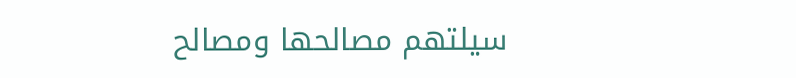سيلتهم مصالحها ومصالح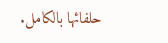حلفائها بالكامل.